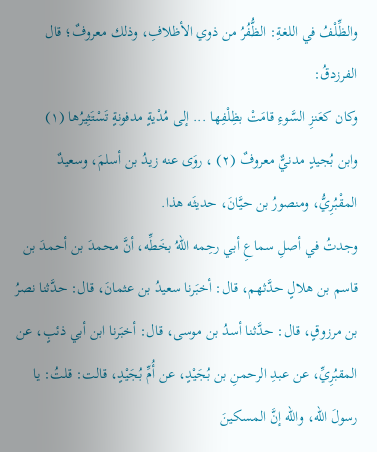والظِّلْفُ في اللغةِ: الظُّفُرُ من ذوي الأظلافِ، وذلك معروفٌ؛ قال الفرزدقُ:
وكان كعَنزِ السَّوءِ قامَتْ بظِلْفِها ... إلى مُدْيةٍ مدفونةٍ تَسْتَثِيرُها (١)
وابن بُجيدٍ مدنيٌّ معروفٌ (٢) ، روَى عنه زيدُ بن أسلمَ، وسعيدٌ المقْبُرِيُّ، ومنصورُ بن حيَّانَ، حديثَه هذا.
وجدتُ في أصلِ سماعِ أبي رحِمه اللهُ بخَطِّه، أنَّ محمدَ بن أحمدَ بن قاسم بن هلالٍ حدَّثهم، قال: أخبَرنا سعيدُ بن عثمانَ، قال: حدَّثنا نصرُ بن مرزوقٍ، قال: حدَّثنا أسدُ بن موسى، قال: أخبَرنا ابن أبي ذئبٍ، عن المقبُرِيِّ، عن عبدِ الرحمنِ بن بُجَيْدٍ، عن أُمِّ بُجَيْدٍ، قالت: قلتُ: يا رسولَ الله، والله إنَّ المسكينَ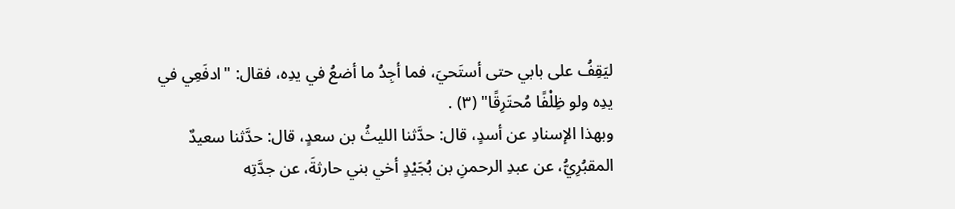ليَقِفُ على بابي حتى أستَحيَ، فما أجِدُ ما أضعُ في يدِه، فقال: "ادفَعِي في يدِه ولو ظِلْفًا مُحتَرِقًا" (٣) .
وبهذا الإسنادِ عن أسدٍ، قال: حدَّثنا الليثُ بن سعدٍ، قال: حدَّثنا سعيدٌ المقبُرِيُّ، عن عبدِ الرحمنِ بن بُجَيْدٍ أخي بني حارثةَ، عن جدَّتِه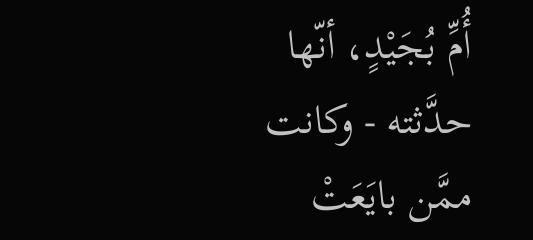أُمِّ بُجَيْدٍ، أنّها حدَّثته - وكانت ممَّن بايَعَتْ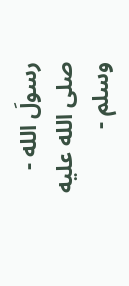رسولَ الله - صلى الله عليه وسلم -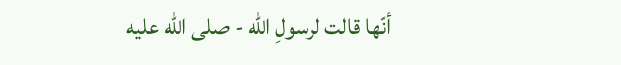أنّها قالت لرسولِ الله - صلى الله عليه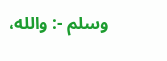وسلم -: والله،